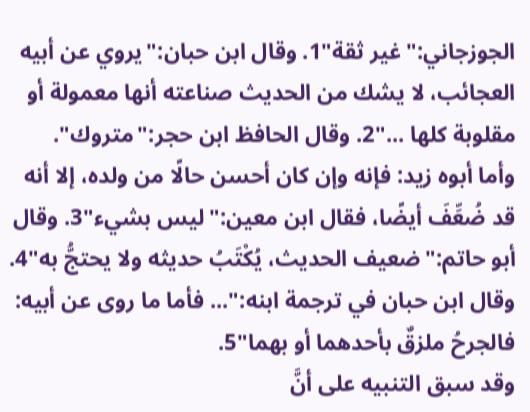الجوزجاني:"غير ثقة"1. وقال ابن حبان:"يروي عن أبيه العجائب، لا يشك من الحديث صناعته أنها معمولة أو مقلوبة كلها ..."2. وقال الحافظ ابن حجر:"متروك".
وأما أبوه زيد: فإنه وإن كان أحسن حالًا من ولده، إلا أنه قد ضُعِّفَ أيضًا، فقال ابن معين:"ليس بشيء"3. وقال أبو حاتم:"ضعيف الحديث، يُكْتَبُ حديثه ولا يحتجُّ به"4. وقال ابن حبان في ترجمة ابنه:"... فأما ما روى عن أبيه: فالجرحُ ملزقٌ بأحدهما أو بهما"5.
وقد سبق التنبيه على أنَّ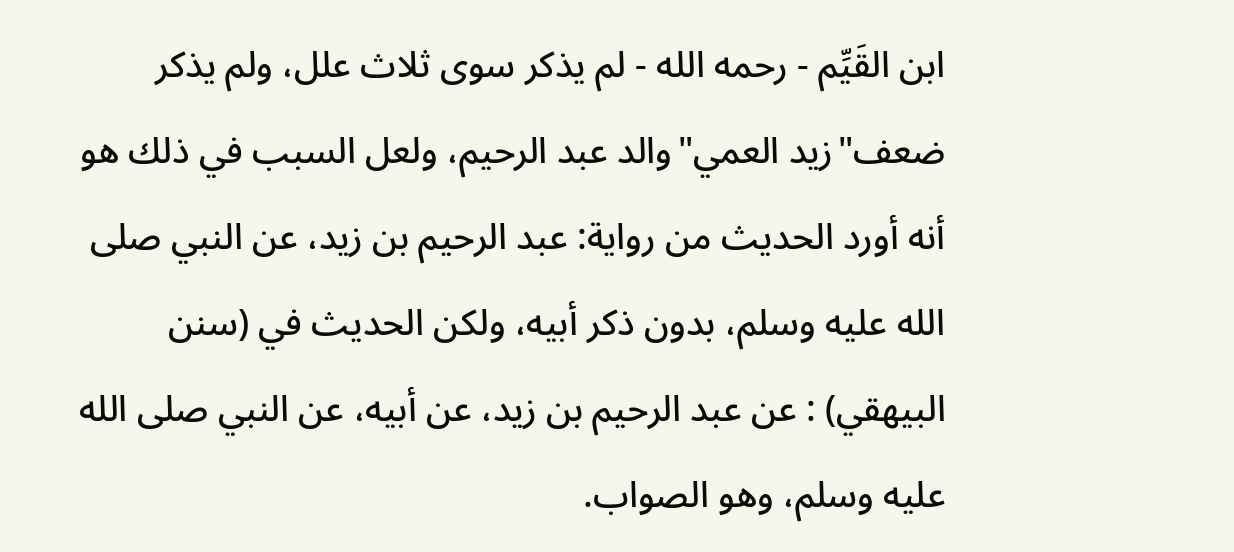ابن القَيِّم - رحمه الله - لم يذكر سوى ثلاث علل، ولم يذكر ضعف"زيد العمي"والد عبد الرحيم، ولعل السبب في ذلك هو أنه أورد الحديث من رواية: عبد الرحيم بن زيد، عن النبي صلى الله عليه وسلم، بدون ذكر أبيه، ولكن الحديث في (سنن البيهقي) : عن عبد الرحيم بن زيد، عن أبيه، عن النبي صلى الله عليه وسلم، وهو الصواب.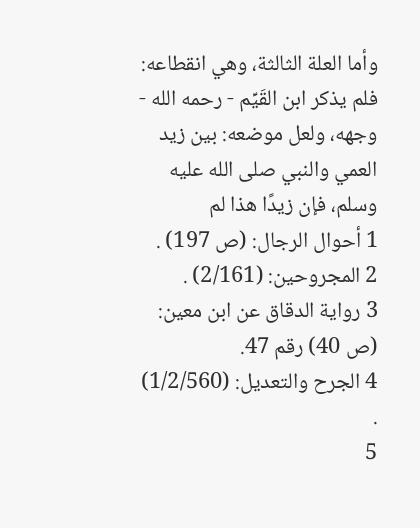وأما العلة الثالثة، وهي انقطاعه: فلم يذكر ابن القَيِّم - رحمه الله - وجهه، ولعل موضعه: بين زيد العمي والنبي صلى الله عليه وسلم، فإن زيدًا هذا لم
1 أحوال الرجال: (ص 197) .
2 المجروحين: (2/161) .
3 رواية الدقاق عن ابن معين: (ص 40) رقم 47.
4 الجرح والتعديل: (1/2/560) .
5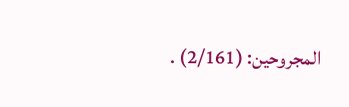المجروحين: (2/161) .